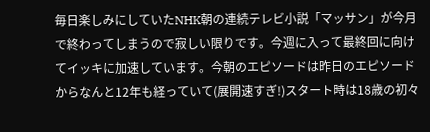毎日楽しみにしていたNHK朝の連続テレビ小説「マッサン」が今月で終わってしまうので寂しい限りです。今週に入って最終回に向けてイッキに加速しています。今朝のエピソードは昨日のエピソードからなんと12年も経っていて(展開速すぎ!)スタート時は18歳の初々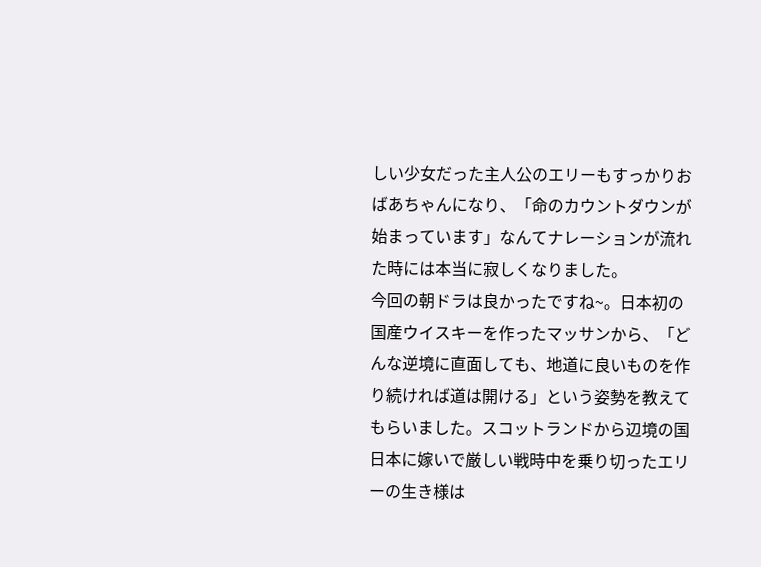しい少女だった主人公のエリーもすっかりおばあちゃんになり、「命のカウントダウンが始まっています」なんてナレーションが流れた時には本当に寂しくなりました。
今回の朝ドラは良かったですね~。日本初の国産ウイスキーを作ったマッサンから、「どんな逆境に直面しても、地道に良いものを作り続ければ道は開ける」という姿勢を教えてもらいました。スコットランドから辺境の国日本に嫁いで厳しい戦時中を乗り切ったエリーの生き様は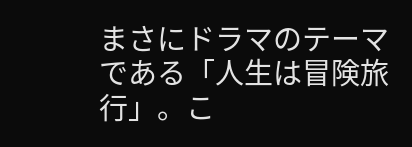まさにドラマのテーマである「人生は冒険旅行」。こ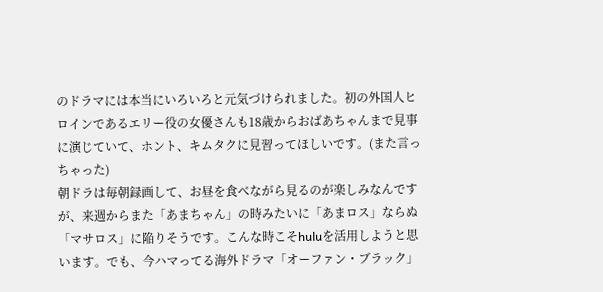のドラマには本当にいろいろと元気づけられました。初の外国人ヒロインであるエリー役の女優さんも18歳からおばあちゃんまで見事に演じていて、ホント、キムタクに見習ってほしいです。(また言っちゃった)
朝ドラは毎朝録画して、お昼を食べながら見るのが楽しみなんですが、来週からまた「あまちゃん」の時みたいに「あまロス」ならぬ「マサロス」に陥りそうです。こんな時こそhuluを活用しようと思います。でも、今ハマってる海外ドラマ「オーファン・ブラック」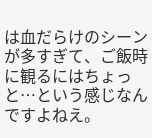は血だらけのシーンが多すぎて、ご飯時に観るにはちょっと…という感じなんですよねえ。